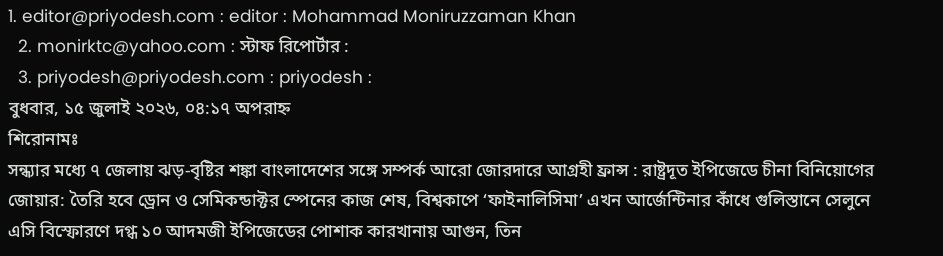1. editor@priyodesh.com : editor : Mohammad Moniruzzaman Khan
  2. monirktc@yahoo.com : স্টাফ রিপোর্টার :
  3. priyodesh@priyodesh.com : priyodesh :
বুধবার, ১৫ জুলাই ২০২৬, ০৪:১৭ অপরাহ্ন
শিরোনামঃ
সন্ধ্যার মধ্যে ৭ জেলায় ঝড়-বৃষ্টির শঙ্কা বাংলাদেশের সঙ্গে সম্পর্ক আরো জোরদারে আগ্রহী ফ্রান্স : রাষ্ট্রদূত ইপিজেডে চীনা বিনিয়োগের জোয়ার: তৈরি হবে ড্রোন ও সেমিকন্ডাক্টর স্পেনের কাজ শেষ, বিশ্বকাপে ‘ফাইনালিসিমা’ এখন আর্জেন্টিনার কাঁধে গুলিস্তানে সেলুনে এসি বিস্ফোরণে দগ্ধ ১০ আদমজী ইপিজেডের পোশাক কারখানায় আগুন, তিন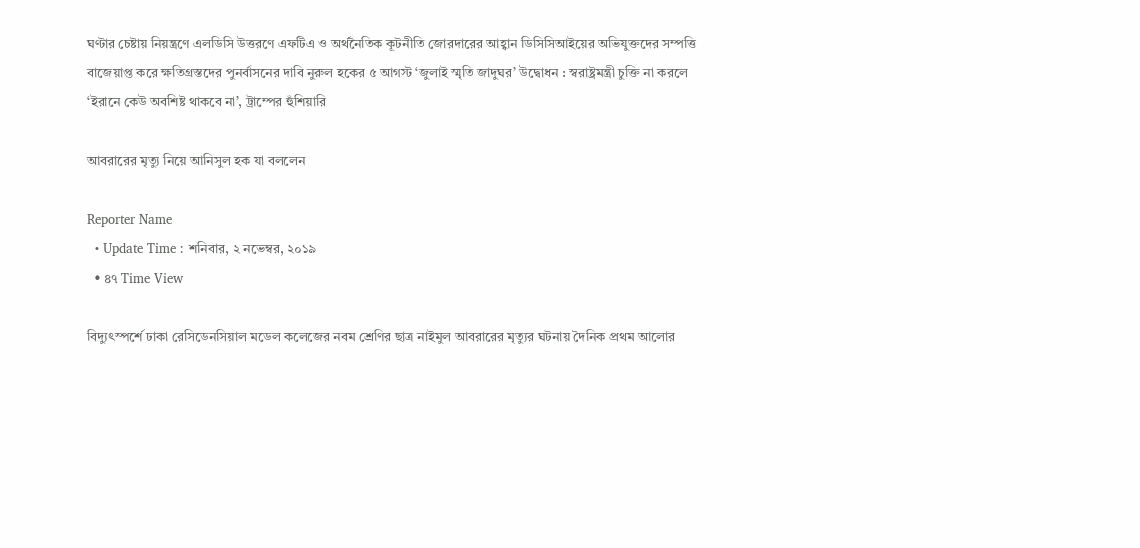ঘণ্টার চেষ্টায় নিয়ন্ত্রণে এলডিসি উত্তরণে এফটিএ ও অর্থনৈতিক কূটনীতি জোরদারের আহ্বান ডিসিসিআইয়ের অভিযুক্তদের সম্পত্তি বাজেয়াপ্ত করে ক্ষতিগ্রস্তদের পুনর্বাসনের দাবি নুরুল হকের ৫ আগস্ট ‘জুলাই স্মৃতি জাদুঘর’ উদ্বোধন : স্বরাষ্ট্রমন্ত্রী চুক্তি না করলে ‘ইরানে কেউ অবশিষ্ট থাকবে না’, ট্রাম্পের হুঁশিয়ারি

আবরারের মৃত্যু নিয়ে আনিসুল হক যা বললেন

Reporter Name
  • Update Time : শনিবার, ২ নভেম্বর, ২০১৯
  • ৪৭ Time View

বিদ্যুৎস্পর্শে ঢাকা রেসিডেনসিয়াল মডেল কলেজের নবম শ্রেণির ছাত্র নাইমুল আবরারের মৃত্যুর ঘটনায় দৈনিক প্রথম আলোর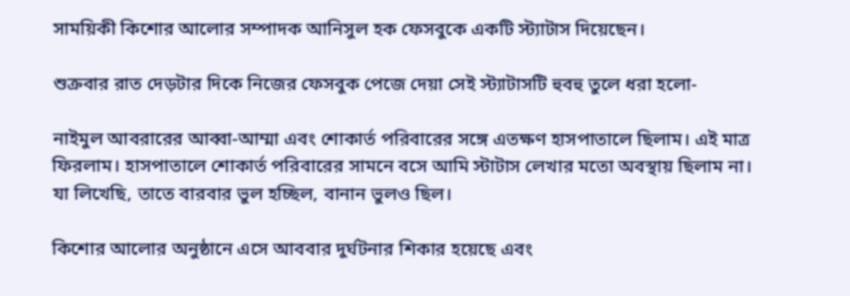সাময়িকী কিশোর আলোর সম্পাদক আনিসুল হক ফেসবুকে একটি স্ট্যাটাস দিয়েছেন।

শুক্রবার রাত দেড়টার দিকে নিজের ফেসবুক পেজে দেয়া সেই স্ট্যাটাসটি হুবহু তুলে ধরা হলো-

নাইমুল আবরারের আব্বা-আম্মা এবং শোকার্ত পরিবারের সঙ্গে এতক্ষণ হাসপাতালে ছিলাম। এই মাত্র ফিরলাম। হাসপাতালে শোকার্ত পরিবারের সামনে বসে আমি স্টাটাস লেখার মতো অবস্থায় ছিলাম না। যা লিখেছি, তাতে বারবার ভুল হচ্ছিল, বানান ভুলও ছিল।

কিশোর আলোর অনুষ্ঠানে এসে আববার দুর্ঘটনার শিকার হয়েছে এবং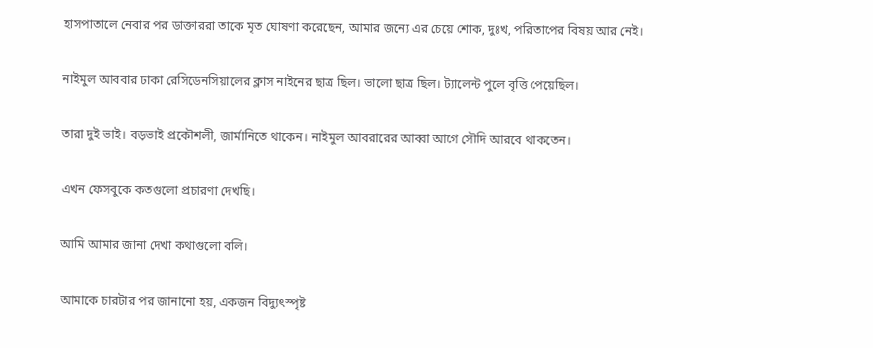হাসপাতালে নেবার পর ডাক্তাররা তাকে মৃত ঘোষণা করেছেন, আমার জন্যে এর চেয়ে শোক, দুঃখ, পরিতাপের বিষয় আর নেই।

নাইমুল আববার ঢাকা রেসিডেনসিয়ালের ক্লাস নাইনের ছাত্র ছিল। ভালো ছাত্র ছিল। ট্যালেন্ট পুলে বৃত্তি পেয়েছিল।

তারা দুই ভাই। বড়ভাই প্রকৌশলী, জার্মানিতে থাকেন। নাইমুল আবরারের আব্বা আগে সৌদি আরবে থাকতেন।

এখন ফেসবুকে কতগুলো প্রচারণা দেখছি।

আমি আমার জানা দেখা কথাগুলো বলি।

আমাকে চারটার পর জানানো হয়, একজন বিদ্যুৎস্পৃষ্ট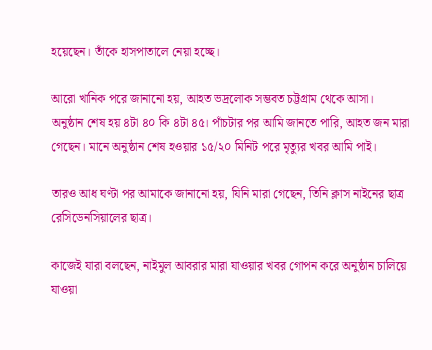হয়েছেন। তাঁকে হাসপাতালে নেয়া হচ্ছে।

আরো খানিক পরে জানানো হয়, আহত ভদ্রলোক সম্ভবত চট্টগ্রাম থেকে আসা।
অনুষ্ঠান শেষ হয় ৪টা ৪০ কি ৪টা ৪৫। পাঁচটার পর আমি জানতে পারি, আহত জন মারা গেছেন। মানে অনুষ্ঠান শেষ হওয়ার ১৫/২০ মিনিট পরে মৃত্যুর খবর আমি পাই।

তারও আধ ঘণ্টা পর আমাকে জানানো হয়, যিনি মারা গেছেন, তিনি ক্লাস নাইনের ছাত্র রেসিডেনসিয়ালের ছাত্র।

কাজেই যারা বলছেন, নাইমুল আবরার মারা যাওয়ার খবর গোপন করে অনুষ্ঠান চালিয়ে যাওয়া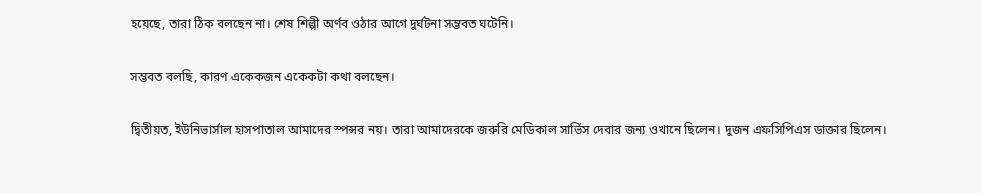হয়েছে, তারা ঠিক বলছেন না। শেষ শিল্পী অর্ণব ওঠার আগে দুর্ঘটনা সম্ভবত ঘটেনি।

সম্ভবত বলছি, কারণ একেকজন একেকটা কথা বলছেন।

দ্বিতীয়ত, ইউনিভার্সাল হাসপাতাল আমাদের স্পন্সর নয়। তারা আমাদেরকে জরুরি মেডিকাল সার্ভিস দেবার জন্য ওখানে ছিলেন। দুজন এফসিপিএস ডাক্তার ছিলেন।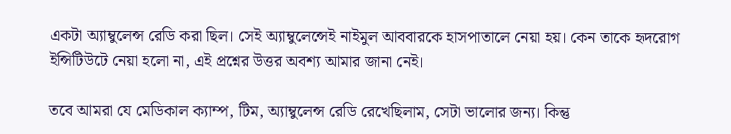একটা অ্যাম্বুলেন্স রেডি করা ছিল। সেই অ্যাম্বুলেন্সেই নাইমুল আববারকে হাসপাতালে নেয়া হয়। কেন তাকে হৃদরোগ ইন্সিটিউটে নেয়া হলো না, এই প্রশ্নের উত্তর অবশ্য আমার জানা নেই।

তবে আমরা যে মেডিকাল ক্যাম্প, টিম, অ্যাম্বুলেন্স রেডি রেখেছিলাম, সেটা ভালোর জন্য। কিন্তু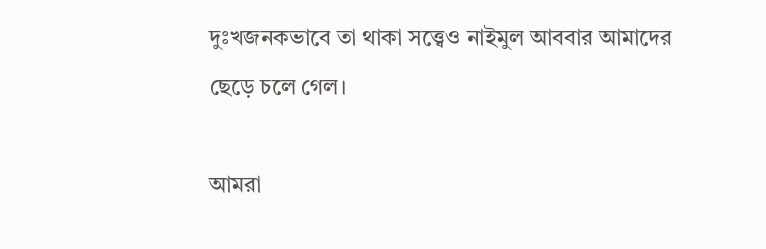দুঃখজনকভাবে তা থাকা সত্ত্বেও নাইমুল আববার আমাদের ছেড়ে চলে গেল।

আমরা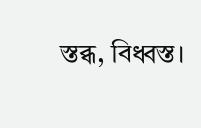স্তব্ধ, বিধ্বস্ত।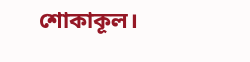শোকাকূল।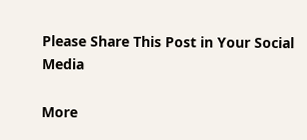Please Share This Post in Your Social Media

More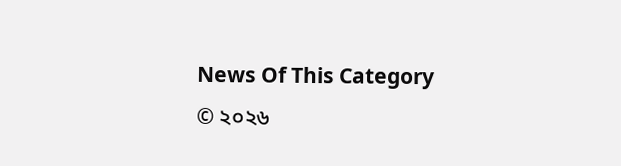News Of This Category
© ২০২৬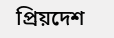প্রিয়দেশ